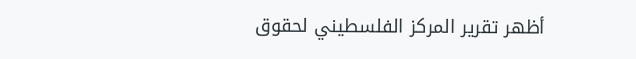أظهر تقرير المركز الفلسطيني لحقوق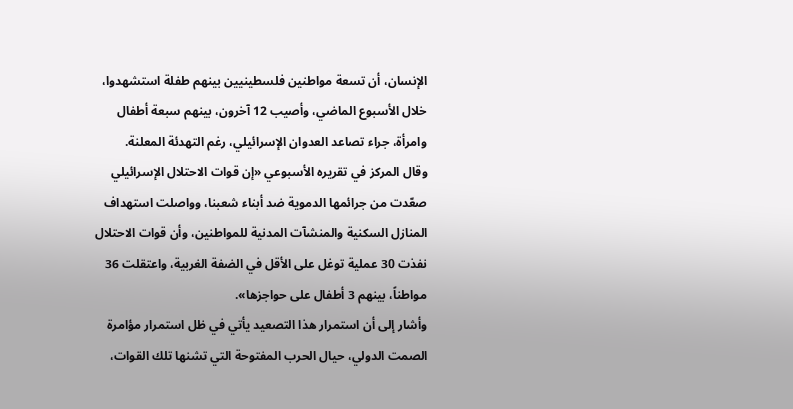الإنسان، أن تسعة مواطنين فلسطينيين بينهم طفلة استشهدوا، خلال الأسبوع الماضي، وأصيب 12 آخرون، بينهم سبعة أطفال وامرأة، جراء تصاعد العدوان الإسرائيلي، رغم التهدئة المعلنة.
وقال المركز في تقريره الأسبوعي «إن قوات الاحتلال الإسرائيلي صعّدت من جرائمها الدموية ضد أبناء شعبنا، وواصلت استهداف المنازل السكنية والمنشآت المدنية للمواطنين، وأن قوات الاحتلال نفذت 30 عملية توغل على الأقل في الضفة الغربية، واعتقلت 36 مواطناً، بينهم 3 أطفال على حواجزها».
وأشار إلى أن استمرار هذا التصعيد يأتي في ظل استمرار مؤامرة الصمت الدولي، حيال الحرب المفتوحة التي تشنها تلك القوات،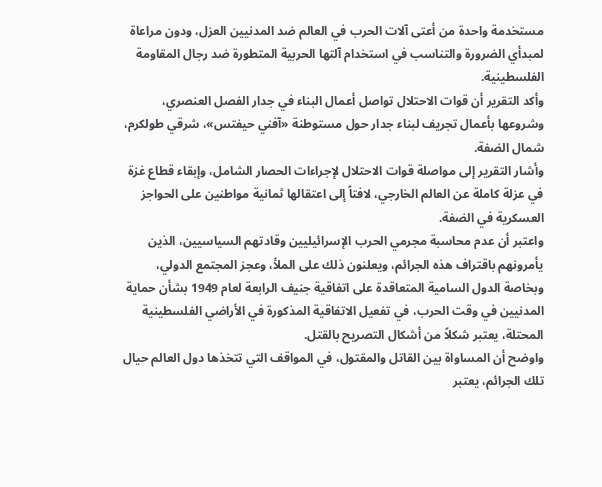مستخدمة واحدة من أعتى آلات الحرب في العالم ضد المدنيين العزل، ودون مراعاة لمبدأي الضرورة والتناسب في استخدام آلتها الحربية المتطورة ضد رجال المقاومة الفلسطينية.
وأكد التقرير أن قوات الاحتلال تواصل أعمال البناء في جدار الفصل العنصري، وشروعها بأعمال تجريف لبناء جدار حول مستوطنة «آفني حيفتس»، شرقي طولكرم، شمال الضفة.
وأشار التقرير إلى مواصلة قوات الاحتلال لإجراءات الحصار الشامل، وإبقاء قطاع غزة في عزلة كاملة عن العالم الخارجي، لافتاً إلى اعتقالها ثمانية مواطنين على الحواجز العسكرية في الضفة.
واعتبر أن عدم محاسبة مجرمي الحرب الإسرائيليين وقادتهم السياسيين، الذين يأمرونهم باقتراف هذه الجرائم، ويعلنون ذلك على الملأ، وعجز المجتمع الدولي، وبخاصة الدول السامية المتعاقدة على اتفاقية جنيف الرابعة لعام 1949 بشأن حماية المدنيين في وقت الحرب، في تفعيل الاتفاقية المذكورة في الأراضي الفلسطينية المحتلة، يعتبر شكلاً من أشكال التصريح بالقتل.
واوضح أن المساواة بين القاتل والمقتول، في المواقف التي تتخذها دول العالم حيال تلك الجرائم، يعتبر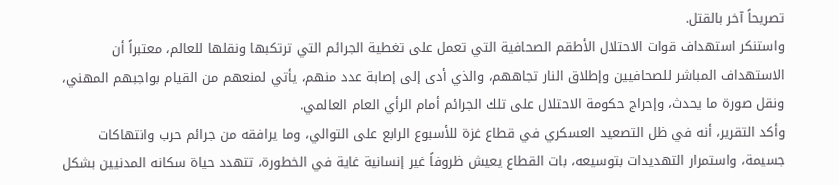تصريحاً آخر بالقتل.
واستنكر استهداف قوات الاحتلال الأطقم الصحافية التي تعمل على تغطية الجرائم التي ترتكبها ونقلها للعالم، معتبراً أن الاستهداف المباشر للصحافيين وإطلاق النار تجاههم، والذي أدى إلى إصابة عدد منهم، يأتي لمنعهم من القيام بواجبهم المهني، ونقل صورة ما يحدث، وإحراج حكومة الاحتلال على تلك الجرائم أمام الرأي العام العالمي.
وأكد التقرير، أنه في ظل التصعيد العسكري في قطاع غزة للأسبوع الرابع على التوالي، وما يرافقه من جرائم حرب وانتهاكات جسيمة، واستمرار التهديدات بتوسيعه، بات القطاع يعيش ظروفاً غير إنسانية غاية في الخطورة، تتهدد حياة سكانه المدنيين بشكل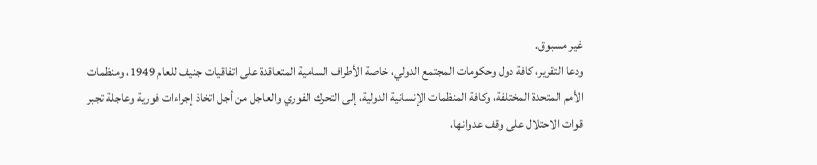غير مسبوق.
ودعا التقرير، كافة دول وحكومات المجتمع الدولي، خاصة الأطراف السامية المتعاقدة على اتفاقيات جنيف للعام 1949، ومنظمات الأمم المتحدة المختلفة، وكافة المنظمات الإنسانية الدولية، إلى التحرك الفوري والعاجل من أجل اتخاذ إجراءات فورية وعاجلة تجبر قوات الاحتلال على وقف عدوانها،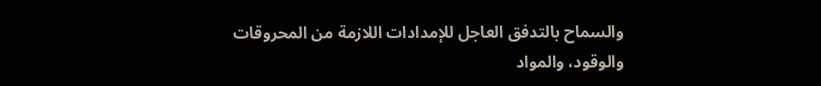والسماح بالتدفق العاجل للإمدادات اللازمة من المحروقات والوقود، والمواد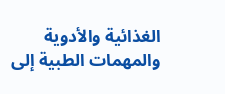الغذائية والأدوية والمهمات الطبية إلى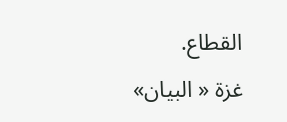القطاع.
غزة « البيان»